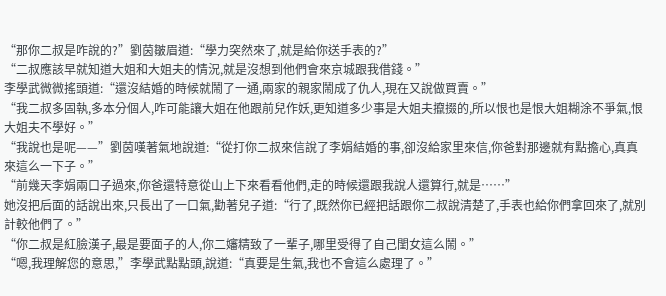“那你二叔是咋說的?”劉茵皺眉道:“學力突然來了,就是給你送手表的?”
“二叔應該早就知道大姐和大姐夫的情況,就是沒想到他們會來京城跟我借錢。”
李學武微微搖頭道:“還沒結婚的時候就鬧了一通,兩家的親家鬧成了仇人,現在又說做買賣。”
“我二叔多固執,多本分個人,咋可能讓大姐在他跟前兒作妖,更知道多少事是大姐夫攛掇的,所以恨也是恨大姐糊涂不爭氣,恨大姐夫不學好。”
“我說也是呢——”劉茵嘆著氣地說道:“從打你二叔來信說了李娟結婚的事,卻沒給家里來信,你爸對那邊就有點擔心,真真來這么一下子。”
“前幾天李娟兩口子過來,你爸還特意從山上下來看看他們,走的時候還跟我說人還算行,就是……”
她沒把后面的話說出來,只長出了一口氣,勸著兒子道:“行了,既然你已經把話跟你二叔說清楚了,手表也給你們拿回來了,就別計較他們了。”
“你二叔是紅臉漢子,最是要面子的人,你二嬸精致了一輩子,哪里受得了自己閨女這么鬧。”
“嗯,我理解您的意思,”李學武點點頭,說道:“真要是生氣,我也不會這么處理了。”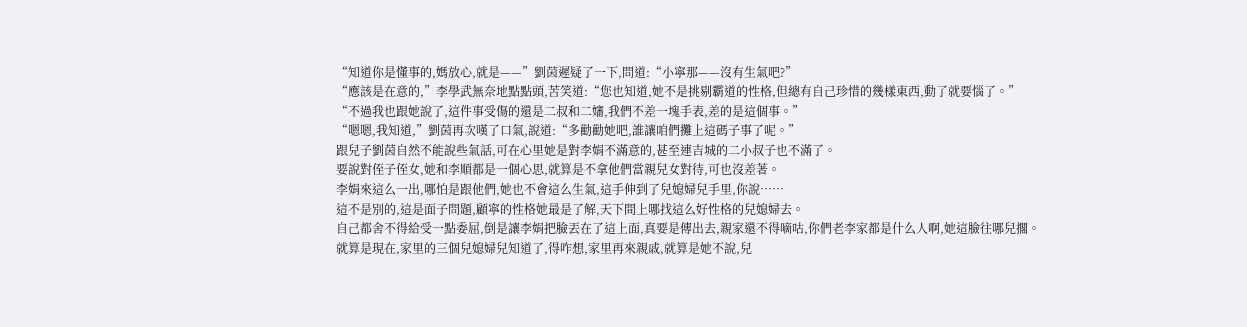“知道你是懂事的,媽放心,就是——”劉茵遲疑了一下,問道:“小寧那——沒有生氣吧?”
“應該是在意的,”李學武無奈地點點頭,苦笑道:“您也知道,她不是挑剔霸道的性格,但總有自己珍惜的幾樣東西,動了就要惱了。”
“不過我也跟她說了,這件事受傷的還是二叔和二嬸,我們不差一塊手表,差的是這個事。”
“嗯嗯,我知道,”劉茵再次嘆了口氣,說道:“多勸勸她吧,誰讓咱們攤上這碼子事了呢。”
跟兒子劉茵自然不能說些氣話,可在心里她是對李娟不滿意的,甚至連吉城的二小叔子也不滿了。
要說對侄子侄女,她和李順都是一個心思,就算是不拿他們當親兒女對待,可也沒差著。
李娟來這么一出,哪怕是跟他們,她也不會這么生氣,這手伸到了兒媳婦兒手里,你說……
這不是別的,這是面子問題,顧寧的性格她最是了解,天下間上哪找這么好性格的兒媳婦去。
自己都舍不得給受一點委屈,倒是讓李娟把臉丟在了這上面,真要是傳出去,親家還不得嘀咕,你們老李家都是什么人啊,她這臉往哪兒擱。
就算是現在,家里的三個兒媳婦兒知道了,得咋想,家里再來親戚,就算是她不說,兒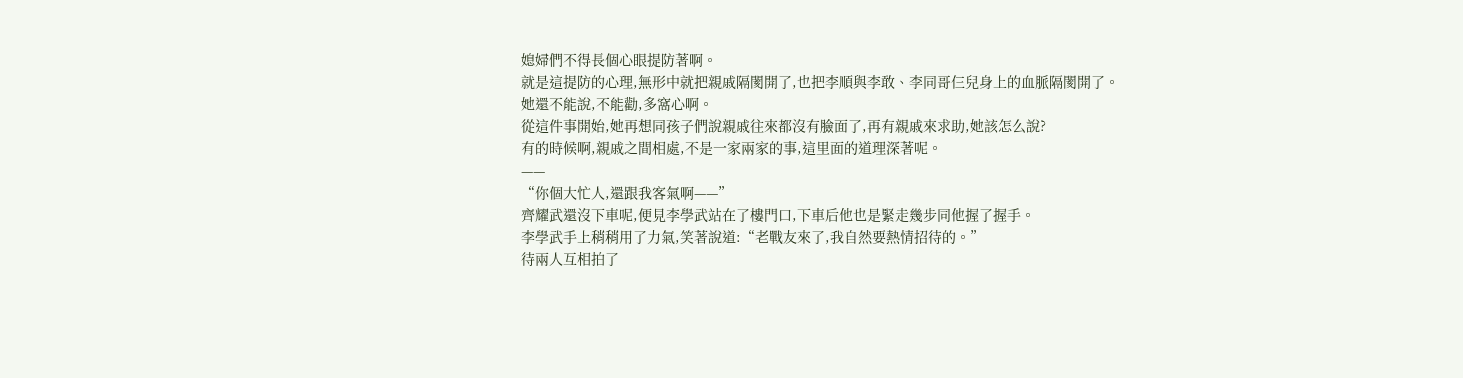媳婦們不得長個心眼提防著啊。
就是這提防的心理,無形中就把親戚隔閡開了,也把李順與李敢、李同哥仨兒身上的血脈隔閡開了。
她還不能說,不能勸,多窩心啊。
從這件事開始,她再想同孩子們說親戚往來都沒有臉面了,再有親戚來求助,她該怎么說?
有的時候啊,親戚之間相處,不是一家兩家的事,這里面的道理深著呢。
——
“你個大忙人,還跟我客氣啊——”
齊耀武還沒下車呢,便見李學武站在了樓門口,下車后他也是緊走幾步同他握了握手。
李學武手上稍稍用了力氣,笑著說道:“老戰友來了,我自然要熱情招待的。”
待兩人互相拍了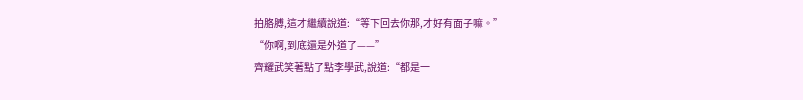拍胳膊,這才繼續說道:“等下回去你那,才好有面子嘛。”
“你啊,到底還是外道了——”
齊耀武笑著點了點李學武,說道:“都是一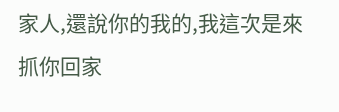家人,還說你的我的,我這次是來抓你回家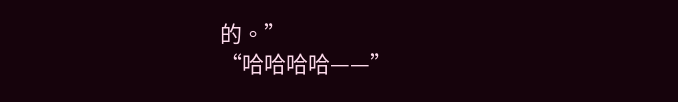的。”
“哈哈哈哈——”